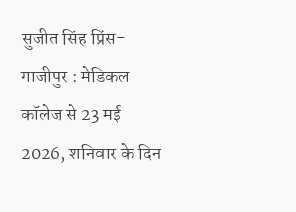सुजीत सिंह प्रिंस-
गाजीपुर : मेडिकल कॉलेज से 23 मई 2026, शनिवार के दिन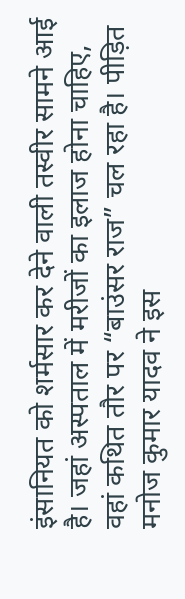इंसानियत को शर्मसार कर देने वाली तस्वीर सामने आई है। जहां अस्पताल में मरीजों का इलाज होना चाहिए, वहां कथित तौर पर “बाउंसर राज” चल रहा है। पीड़ित मनोज कुमार यादव ने इस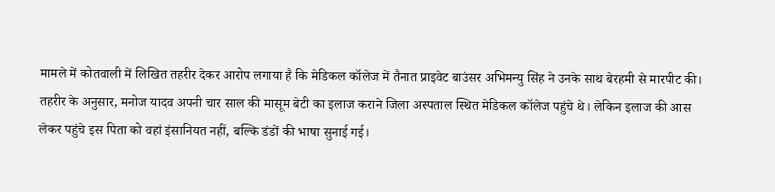मामले में कोतवाली में लिखित तहरीर देकर आरोप लगाया है कि मेडिकल कॉलेज में तैनात प्राइवेट बाउंसर अभिमन्यु सिंह ने उनके साथ बेरहमी से मारपीट की।
तहरीर के अनुसार, मनोज यादव अपनी चार साल की मासूम बेटी का इलाज कराने जिला अस्पताल स्थित मेडिकल कॉलेज पहुंचे थे। लेकिन इलाज की आस लेकर पहुंचे इस पिता को वहां इंसानियत नहीं, बल्कि डंडों की भाषा सुनाई गई।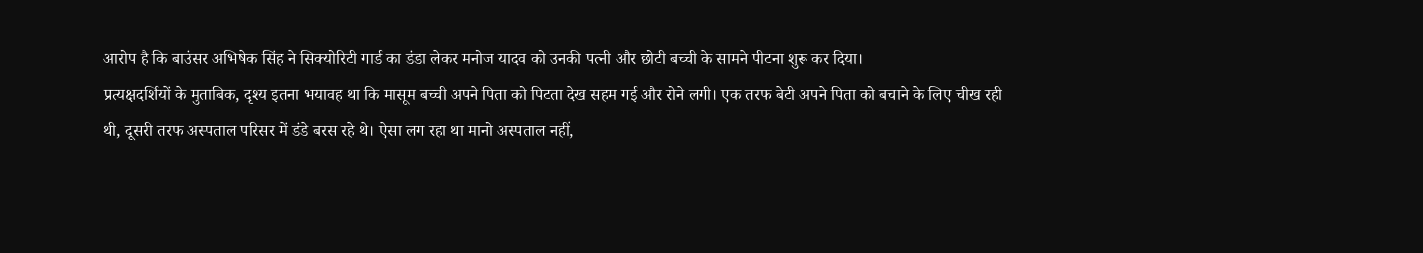आरोप है कि बाउंसर अभिषेक सिंह ने सिक्योरिटी गार्ड का डंडा लेकर मनोज यादव को उनकी पत्नी और छोटी बच्ची के सामने पीटना शुरू कर दिया।
प्रत्यक्षदर्शियों के मुताबिक, दृश्य इतना भयावह था कि मासूम बच्ची अपने पिता को पिटता देख सहम गई और रोने लगी। एक तरफ बेटी अपने पिता को बचाने के लिए चीख रही थी, दूसरी तरफ अस्पताल परिसर में डंडे बरस रहे थे। ऐसा लग रहा था मानो अस्पताल नहीं,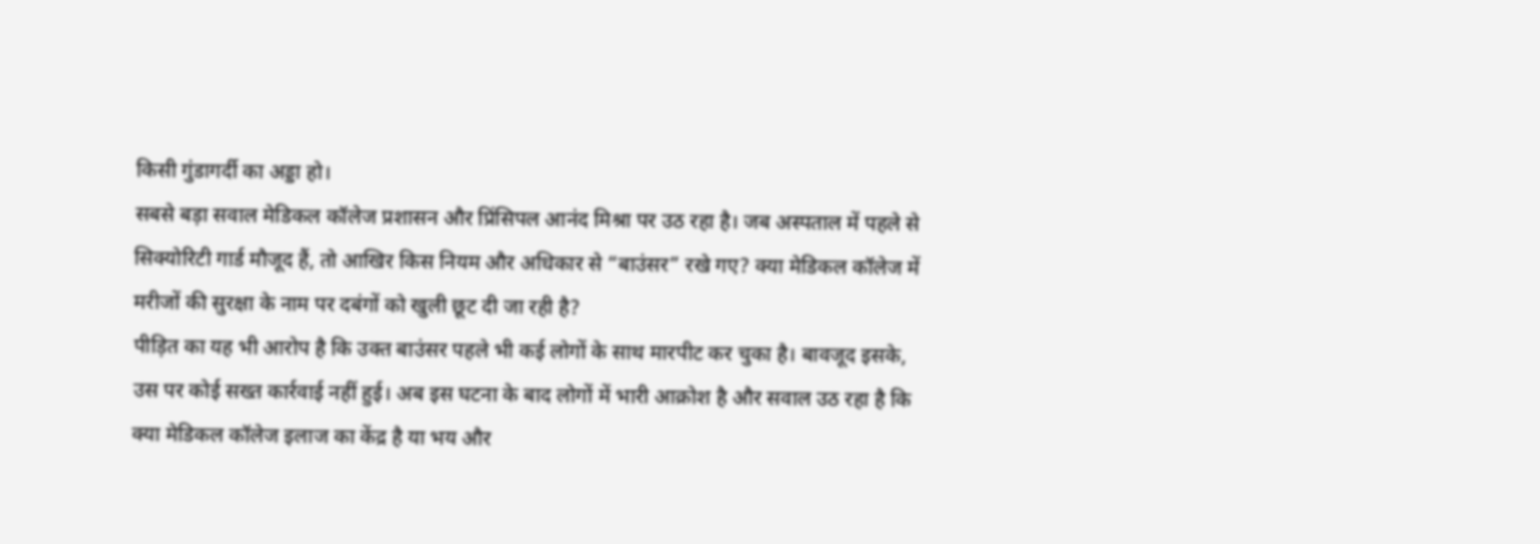किसी गुंडागर्दी का अड्डा हो।
सबसे बड़ा सवाल मेडिकल कॉलेज प्रशासन और प्रिंसिपल आनंद मिश्रा पर उठ रहा है। जब अस्पताल में पहले से सिक्योरिटी गार्ड मौजूद हैं, तो आखिर किस नियम और अधिकार से “बाउंसर” रखे गए? क्या मेडिकल कॉलेज में मरीजों की सुरक्षा के नाम पर दबंगों को खुली छूट दी जा रही है?
पीड़ित का यह भी आरोप है कि उक्त बाउंसर पहले भी कई लोगों के साथ मारपीट कर चुका है। बावजूद इसके, उस पर कोई सख्त कार्रवाई नहीं हुई। अब इस घटना के बाद लोगों में भारी आक्रोश है और सवाल उठ रहा है कि क्या मेडिकल कॉलेज इलाज का केंद्र है या भय और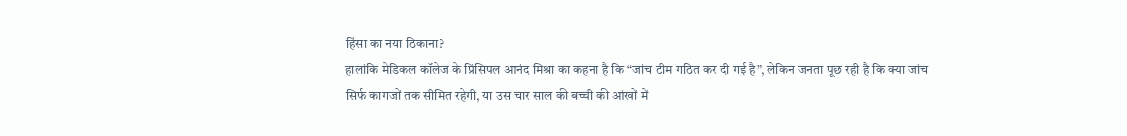हिंसा का नया ठिकाना?
हालांकि मेडिकल कॉलेज के प्रिंसिपल आनंद मिश्रा का कहना है कि “जांच टीम गठित कर दी गई है”, लेकिन जनता पूछ रही है कि क्या जांच सिर्फ कागजों तक सीमित रहेगी, या उस चार साल की बच्ची की आंखों में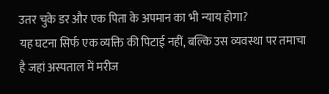उतर चुके डर और एक पिता के अपमान का भी न्याय होगा?
यह घटना सिर्फ एक व्यक्ति की पिटाई नहीं, बल्कि उस व्यवस्था पर तमाचा है जहां अस्पताल में मरीज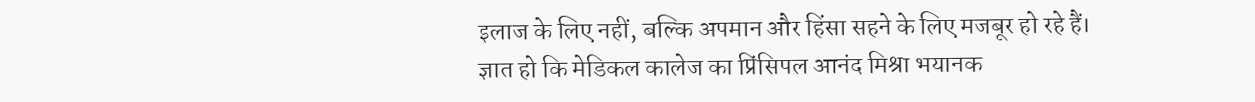इलाज के लिए नहीं, बल्कि अपमान और हिंसा सहने के लिए मजबूर हो रहे हैं।
ज्ञात हो कि मेडिकल कालेज का प्रिंसिपल आनंद मिश्रा भयानक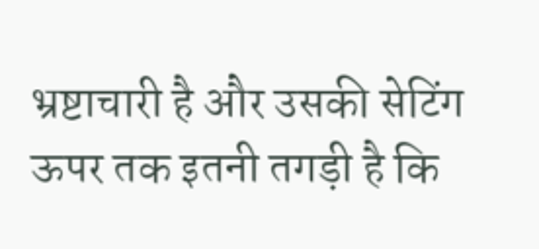भ्रष्टाचारी है और उसकी सेटिंग ऊपर तक इतनी तगड़ी है कि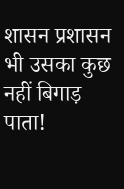शासन प्रशासन भी उसका कुछ नहीं बिगाड़ पाता!